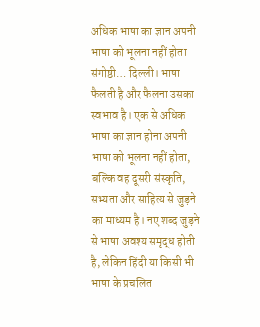अधिक भाषा का ज्ञान अपनी भाषा को भूलना नहीं होता
संगोष्ठी… दिल्ली। भाषा फैलती है और फैलना उसका स्वभाव है। एक से अधिक भाषा का ज्ञान होना अपनी भाषा को भूलना नहीं होता, बल्कि वह दूसरी संस्कृति, सभ्यता और साहित्य से जुड़ने का माध्यम है। नए शब्द जुड़ने से भाषा अवश्य समृद्ध होती है, लेकिन हिंदी या किसी भी भाषा के प्रचलित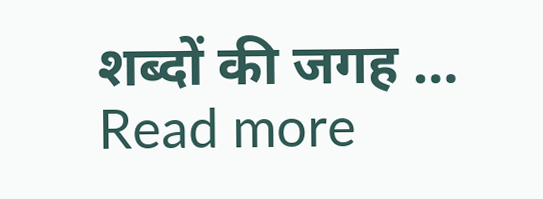शब्दों की जगह … Read more